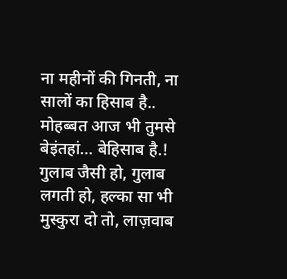ना महीनों की गिनती, ना सालों का हिसाब है.. मोहब्बत आज भी तुमसे बेइंतहां… बेहिसाब है.!
गुलाब जैसी हो, गुलाब लगती हो, हल्का सा भी मुस्कुरा दो तो, लाज़वाब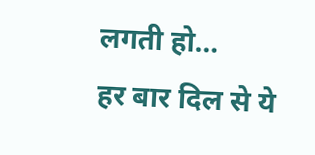लगती हो…
हर बार दिल से ये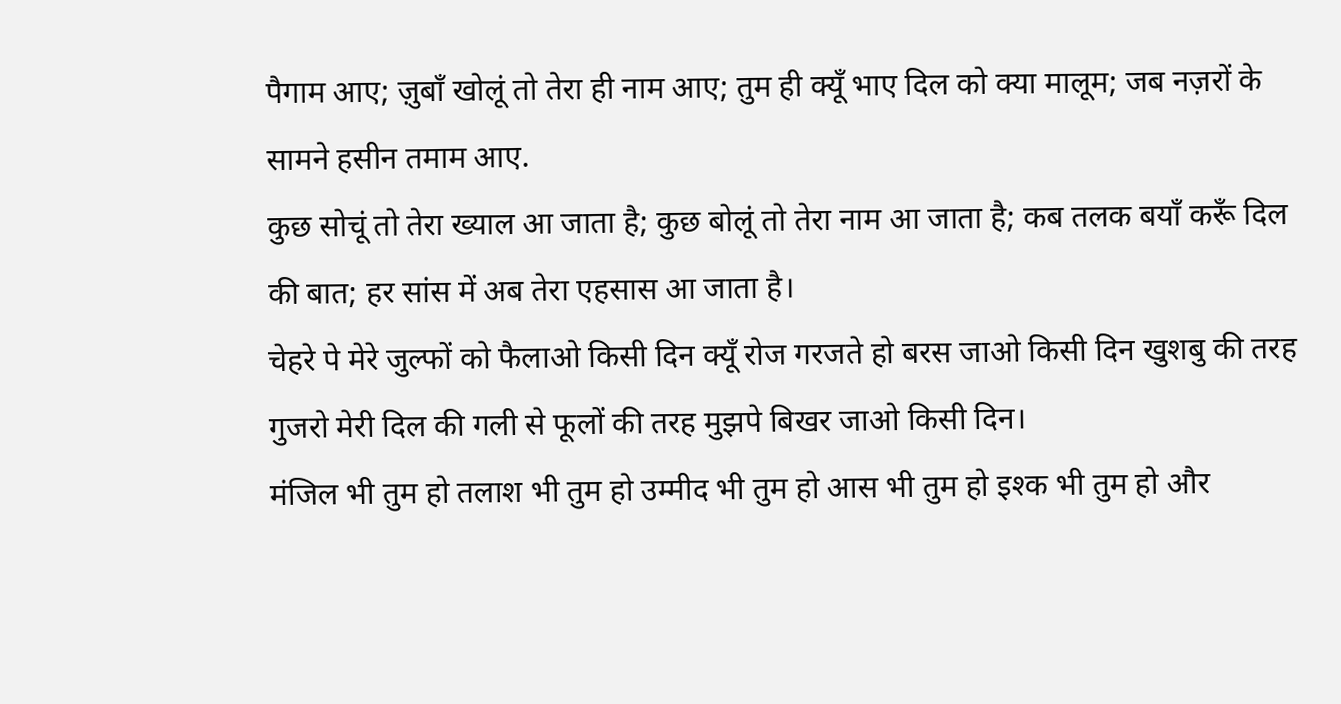पैगाम आए; ज़ुबाँ खोलूं तो तेरा ही नाम आए; तुम ही क्यूँ भाए दिल को क्या मालूम; जब नज़रों के सामने हसीन तमाम आए.
कुछ सोचूं तो तेरा ख्याल आ जाता है; कुछ बोलूं तो तेरा नाम आ जाता है; कब तलक बयाँ करूँ दिल की बात; हर सांस में अब तेरा एहसास आ जाता है।
चेहरे पे मेरे जुल्फों को फैलाओ किसी दिन क्यूँ रोज गरजते हो बरस जाओ किसी दिन खुशबु की तरह गुजरो मेरी दिल की गली से फूलों की तरह मुझपे बिखर जाओ किसी दिन।
मंजिल भी तुम हो तलाश भी तुम हो उम्मीद भी तुम हो आस भी तुम हो इश्क भी तुम हो और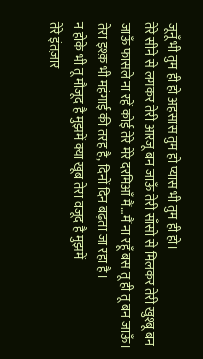जूनूँ भी तुम ही हो अहसास तुम हो प्यास भी तुम ही हो।
तेरे सीने से लगकर तेरी आरजू बन जाऊँ तेरी साँसो से मिलकर तेरी खुश्बू बन जाऊँ फासले ना रहें कोई तेरे मेरे दरमिआँ मैं…मैं ना रहूँ बस तू ही तू बन जाऊँ।
तेरा इश्क़ भी महंगाई की तरह है, दिनों दिन बढ़ता जा रहा है।
न होके भी तू मौजूद है मुझमें क्या खूब तेरा वजूद है मुझमें
तेरे इंतज़ार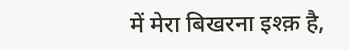में मेरा बिखरना इश्क़ है,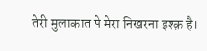तेरी मुलाकात पे मेरा निखरना इश्क़ है।